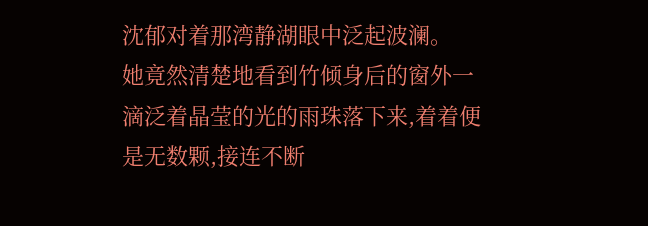沈郁对着那湾静湖眼中泛起波澜。
她竟然清楚地看到竹倾身后的窗外一滴泛着晶莹的光的雨珠落下来,着着便是无数颗,接连不断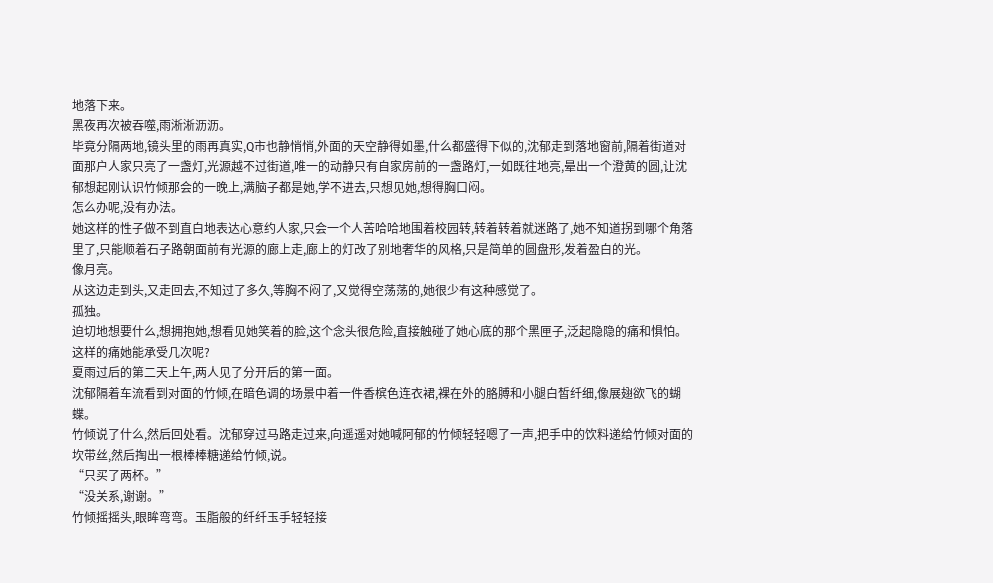地落下来。
黑夜再次被吞噬,雨淅淅沥沥。
毕竟分隔两地,镜头里的雨再真实,Q市也静悄悄,外面的天空静得如墨,什么都盛得下似的,沈郁走到落地窗前,隔着街道对面那户人家只亮了一盏灯,光源越不过街道,唯一的动静只有自家房前的一盏路灯,一如既往地亮,晕出一个澄黄的圆,让沈郁想起刚认识竹倾那会的一晚上,满脑子都是她,学不进去,只想见她,想得胸口闷。
怎么办呢,没有办法。
她这样的性子做不到直白地表达心意约人家,只会一个人苦哈哈地围着校园转,转着转着就迷路了,她不知道拐到哪个角落里了,只能顺着石子路朝面前有光源的廊上走,廊上的灯改了别地奢华的风格,只是简单的圆盘形,发着盈白的光。
像月亮。
从这边走到头,又走回去,不知过了多久,等胸不闷了,又觉得空荡荡的,她很少有这种感觉了。
孤独。
迫切地想要什么,想拥抱她,想看见她笑着的脸,这个念头很危险,直接触碰了她心底的那个黑匣子,泛起隐隐的痛和惧怕。
这样的痛她能承受几次呢?
夏雨过后的第二天上午,两人见了分开后的第一面。
沈郁隔着车流看到对面的竹倾,在暗色调的场景中着一件香槟色连衣裙,裸在外的胳膊和小腿白皙纤细,像展翅欲飞的蝴蝶。
竹倾说了什么,然后回处看。沈郁穿过马路走过来,向遥遥对她喊阿郁的竹倾轻轻嗯了一声,把手中的饮料递给竹倾对面的坎带丝,然后掏出一根棒棒糖递给竹倾,说。
“只买了两杯。”
“没关系,谢谢。”
竹倾摇摇头,眼眸弯弯。玉脂般的纤纤玉手轻轻接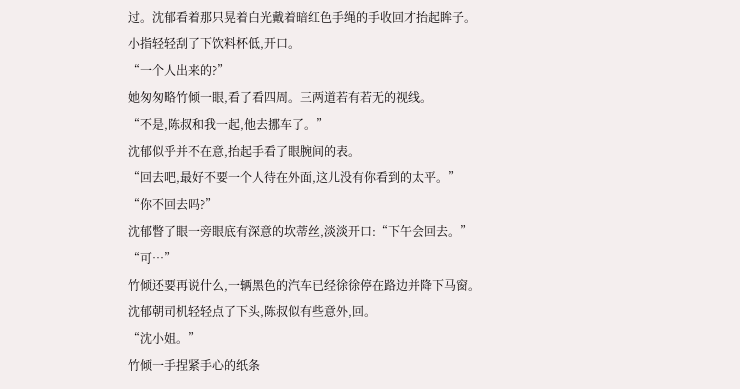过。沈郁看着那只晃着白光戴着暗红色手绳的手收回才抬起眸子。
小指轻轻刮了下饮料杯低,开口。
“一个人出来的?”
她匆匆略竹倾一眼,看了看四周。三两道若有若无的视线。
“不是,陈叔和我一起,他去挪车了。”
沈郁似乎并不在意,抬起手看了眼腕间的表。
“回去吧,最好不要一个人待在外面,这儿没有你看到的太平。”
“你不回去吗?”
沈郁瞥了眼一旁眼底有深意的坎蒂丝,淡淡开口:“下午会回去。”
“可…”
竹倾还要再说什么,一辆黑色的汽车已经徐徐停在路边并降下马窗。
沈郁朝司机轻轻点了下头,陈叔似有些意外,回。
“沈小姐。”
竹倾一手捏紧手心的纸条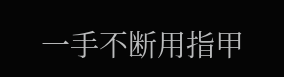一手不断用指甲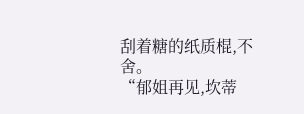刮着糖的纸质棍,不舍。
“郁姐再见,坎蒂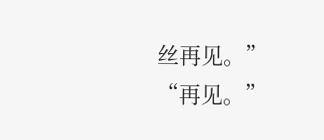丝再见。”
“再见。”